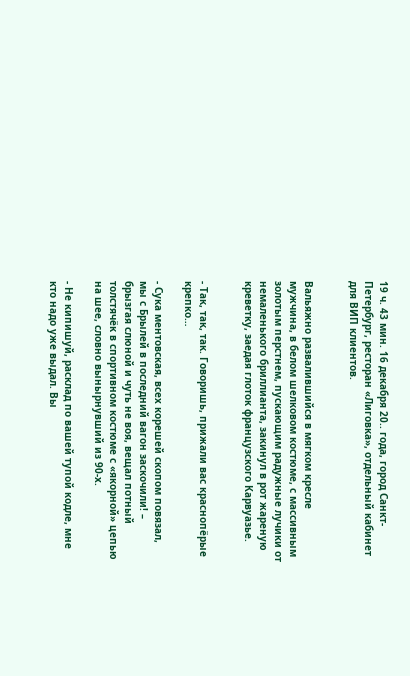19 ч. 43 мин. 16 декабря 20.. года, город Санкт-Петербург, ресторан «Лиговка», отдельный кабинет для ВИП клиентов.


Вальяжно развалившийся в мягком кресле мужчина, в белом шелковом костюме, с массивным золотым перстнем, пускающим радужные лучики от немаленького бриллианта, закинул в рот жареную креветку, заедая глоток французского Карвуазье.


- Так, так, так. Говоришь, прижали вас краснопёрые крепко…

- Сука ментовская, всех корешей скопом повязал, мы с Брылей в последний вагон заскочили! – брызгая слюной и чуть не воя, вещал потный толстячёк в спортивном костюме с «якорной» цепью на шее, словно вынырнувший из 90-х.

- Не кипишуй, расклад по вашей тупой кодле, мне кто надо уже выдал. Вы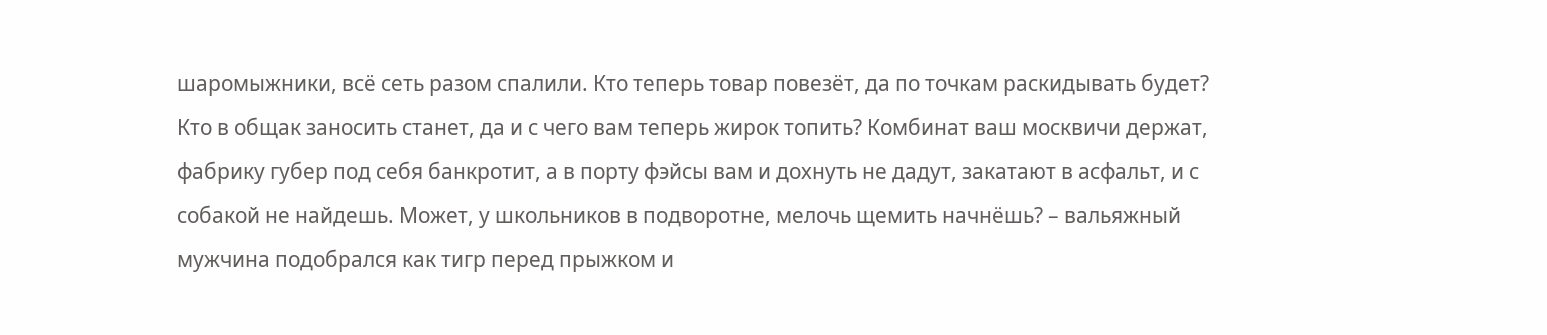шаромыжники, всё сеть разом спалили. Кто теперь товар повезёт, да по точкам раскидывать будет? Кто в общак заносить станет, да и с чего вам теперь жирок топить? Комбинат ваш москвичи держат, фабрику губер под себя банкротит, а в порту фэйсы вам и дохнуть не дадут, закатают в асфальт, и с собакой не найдешь. Может, у школьников в подворотне, мелочь щемить начнёшь? – вальяжный мужчина подобрался как тигр перед прыжком и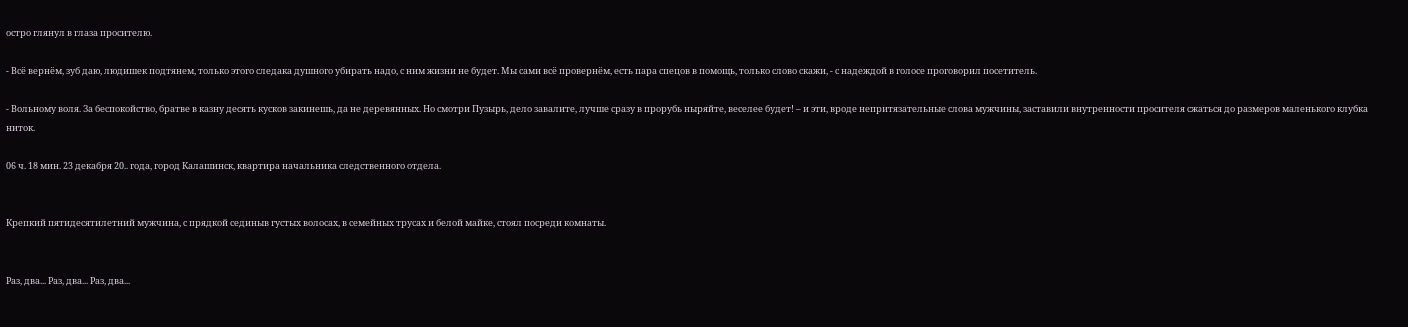остро глянул в глаза просителю.

- Всё вернём, зуб даю, людишек подтянем, только этого следака душного убирать надо, с ним жизни не будет. Мы сами всё провернём, есть пара спецов в помощь, только слово скажи, - с надеждой в голосе проговорил посетитель.

- Вольному воля. За беспокойство, братве в казну десять кусков закинешь, да не деревянных. Но смотри Пузырь, дело завалите, лучше сразу в прорубь ныряйте, веселее будет! – и эти, вроде непритязательные слова мужчины, заставили внутренности просителя сжаться до размеров маленького клубка ниток.

06 ч. 18 мин. 23 декабря 20.. года, город Калашинск, квартира начальника следственного отдела.


Крепкий пятидесятилетний мужчина, с прядкой сединыв густых волосах, в семейных трусах и белой майке, стоял посреди комнаты.


Раз, два... Раз, два... Раз, два...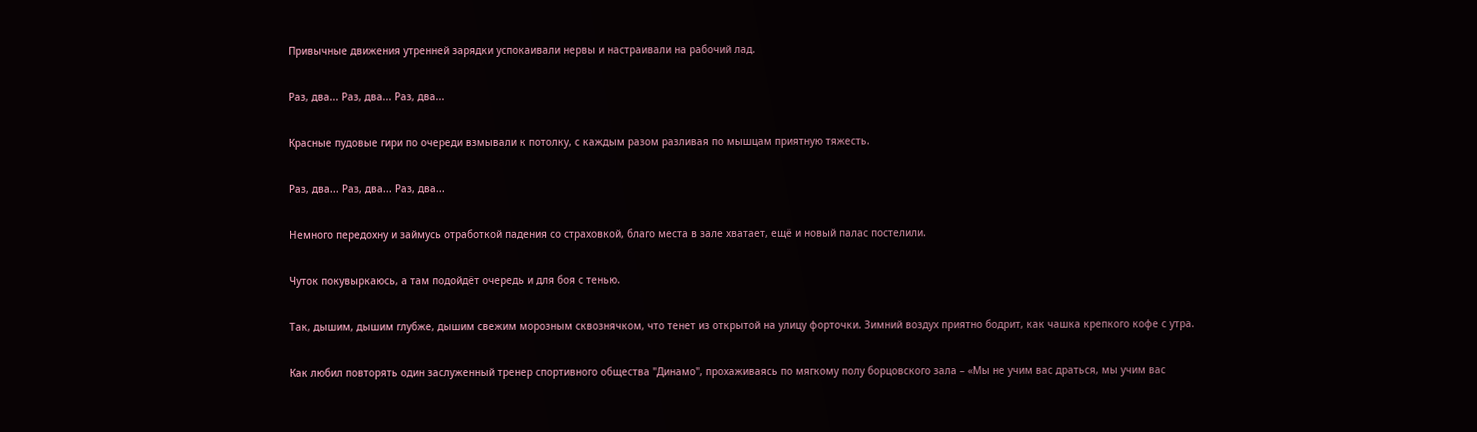Привычные движения утренней зарядки успокаивали нервы и настраивали на рабочий лад.

Раз, два... Раз, два... Раз, два...

Красные пудовые гири по очереди взмывали к потолку, с каждым разом разливая по мышцам приятную тяжесть.

Раз, два... Раз, два... Раз, два...

Немного передохну и займусь отработкой падения со страховкой, благо места в зале хватает, ещё и новый палас постелили.

Чуток покувыркаюсь, а там подойдёт очередь и для боя с тенью.

Так, дышим, дышим глубже, дышим свежим морозным сквознячком, что тенет из открытой на улицу форточки. Зимний воздух приятно бодрит, как чашка крепкого кофе с утра.

Как любил повторять один заслуженный тренер спортивного общества "Динамо", прохаживаясь по мягкому полу борцовского зала – «Мы не учим вас драться, мы учим вас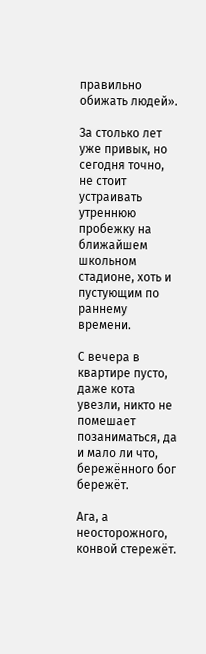правильно обижать людей».

За столько лет уже привык, но сегодня точно, не стоит устраивать утреннюю пробежку на ближайшем школьном стадионе, хоть и пустующим по раннему времени.

С вечера в квартире пусто, даже кота увезли, никто не помешает позаниматься, да и мало ли что, бережённого бог бережёт.

Ага, а неосторожного, конвой стережёт.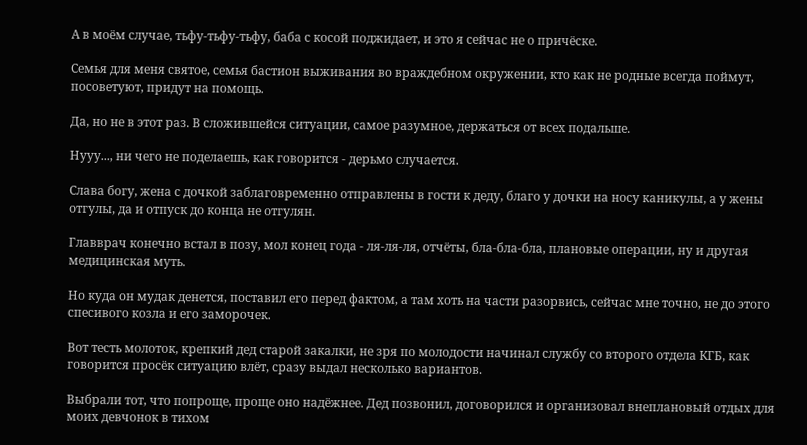А в моём случае, тьфу-тьфу-тьфу, баба с косой поджидает, и это я сейчас не о причёске.

Семья для меня святое, семья бастион выживания во враждебном окружении, кто как не родные всегда поймут, посоветуют, придут на помощь.

Да, но не в этот раз. В сложившейся ситуации, самое разумное, держаться от всех подальше.

Нууу..., ни чего не поделаешь, как говорится - дерьмо случается.

Слава богу, жена с дочкой заблаговременно отправлены в гости к деду, благо у дочки на носу каникулы, а у жены отгулы, да и отпуск до конца не отгулян.

Главврач конечно встал в позу, мол конец года - ля-ля-ля, отчёты, бла-бла-бла, плановые операции, ну и другая медицинская муть.

Но куда он мудак денется, поставил его перед фактом, а там хоть на части разорвись, сейчас мне точно, не до этого спесивого козла и его заморочек.

Вот тесть молоток, крепкий дед старой закалки, не зря по молодости начинал службу со второго отдела КГБ, как говорится просёк ситуацию влёт, сразу выдал несколько вариантов.

Выбрали тот, что попроще, проще оно надёжнее. Дед позвонил, договорился и организовал внеплановый отдых для моих девчонок в тихом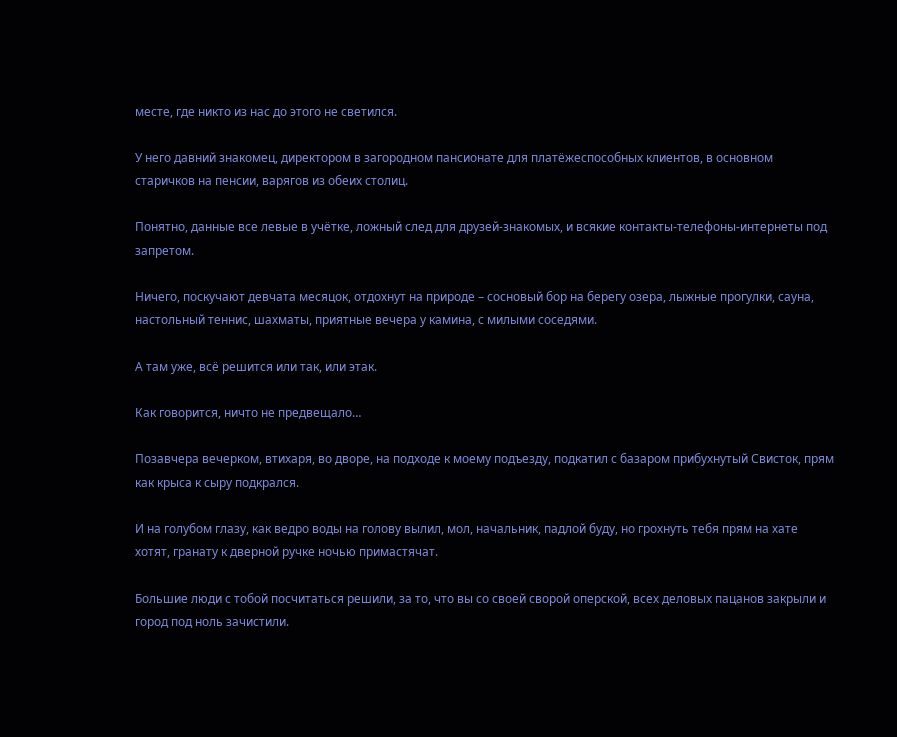месте, где никто из нас до этого не светился.

У него давний знакомец, директором в загородном пансионате для платёжеспособных клиентов, в основном старичков на пенсии, варягов из обеих столиц.

Понятно, данные все левые в учётке, ложный след для друзей-знакомых, и всякие контакты-телефоны-интернеты под запретом.

Ничего, поскучают девчата месяцок, отдохнут на природе – сосновый бор на берегу озера, лыжные прогулки, сауна, настольный теннис, шахматы, приятные вечера у камина, с милыми соседями.

А там уже, всё решится или так, или этак.

Как говорится, ничто не предвещало…

Позавчера вечерком, втихаря, во дворе, на подходе к моему подъезду, подкатил с базаром прибухнутый Свисток, прям как крыса к сыру подкрался.

И на голубом глазу, как ведро воды на голову вылил, мол, начальник, падлой буду, но грохнуть тебя прям на хате хотят, гранату к дверной ручке ночью примастячат.

Большие люди с тобой посчитаться решили, за то, что вы со своей сворой оперской, всех деловых пацанов закрыли и город под ноль зачистили.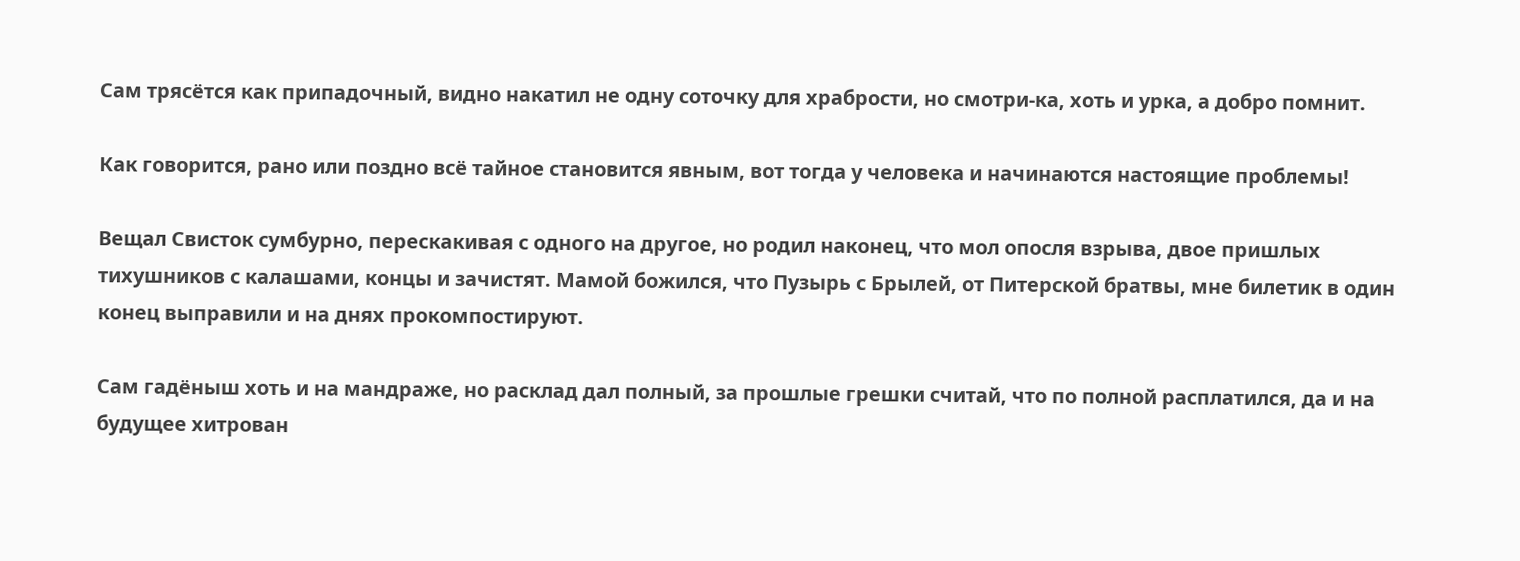Сам трясётся как припадочный, видно накатил не одну соточку для храбрости, но смотри-ка, хоть и урка, а добро помнит.

Как говорится, рано или поздно всё тайное становится явным, вот тогда у человека и начинаются настоящие проблемы!

Вещал Свисток сумбурно, перескакивая с одного на другое, но родил наконец, что мол опосля взрыва, двое пришлых тихушников с калашами, концы и зачистят. Мамой божился, что Пузырь с Брылей, от Питерской братвы, мне билетик в один конец выправили и на днях прокомпостируют.

Сам гадёныш хоть и на мандраже, но расклад дал полный, за прошлые грешки считай, что по полной расплатился, да и на будущее хитрован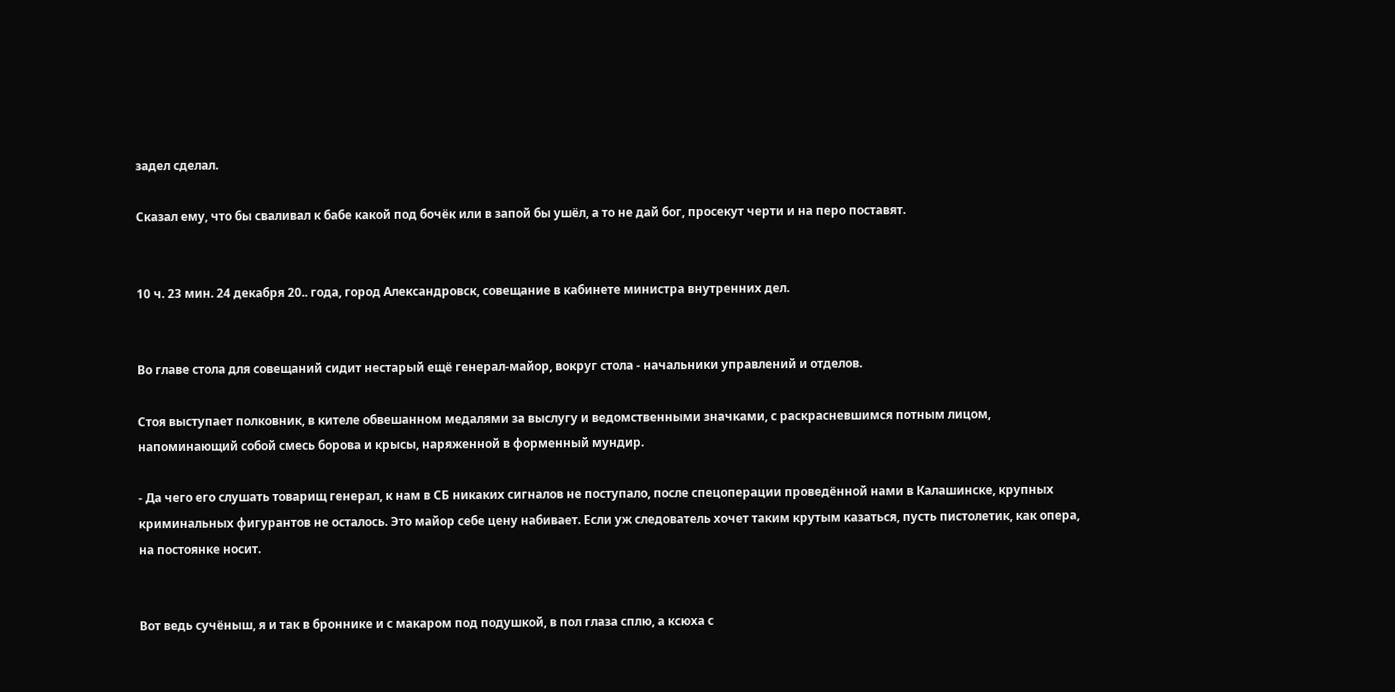задел сделал.

Сказал ему, что бы сваливал к бабе какой под бочёк или в запой бы ушёл, а то не дай бог, просекут черти и на перо поставят.


10 ч. 23 мин. 24 декабря 20.. года, город Александровск, совещание в кабинете министра внутренних дел.


Во главе стола для совещаний сидит нестарый ещё генерал-майор, вокруг стола - начальники управлений и отделов.

Стоя выступает полковник, в кителе обвешанном медалями за выслугу и ведомственными значками, с раскрасневшимся потным лицом, напоминающий собой смесь борова и крысы, наряженной в форменный мундир.

- Да чего его слушать товарищ генерал, к нам в СБ никаких сигналов не поступало, после спецоперации проведённой нами в Калашинске, крупных криминальных фигурантов не осталось. Это майор себе цену набивает. Если уж следователь хочет таким крутым казаться, пусть пистолетик, как опера, на постоянке носит.


Вот ведь сучёныш, я и так в броннике и с макаром под подушкой, в пол глаза сплю, а ксюха с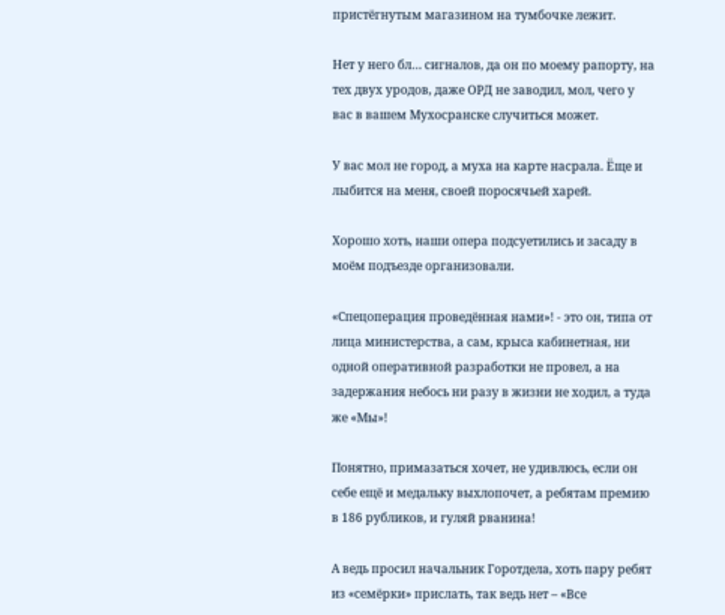пристёгнутым магазином на тумбочке лежит.

Нет у него бл… сигналов, да он по моему рапорту, на тех двух уродов, даже ОРД не заводил, мол, чего у вас в вашем Мухосранске случиться может.

У вас мол не город, а муха на карте насрала. Ёще и лыбится на меня, своей поросячьей харей.

Хорошо хоть, наши опера подсуетились и засаду в моём подъезде организовали.

«Спецоперация проведённая нами»! - это он, типа от лица министерства, а сам, крыса кабинетная, ни одной оперативной разработки не провел, а на задержания небось ни разу в жизни не ходил, а туда же «Мы»!

Понятно, примазаться хочет, не удивлюсь, если он себе ещё и медальку выхлопочет, а ребятам премию в 186 рубликов, и гуляй рванина!

А ведь просил начальник Горотдела, хоть пару ребят из «семёрки» прислать, так ведь нет – «Все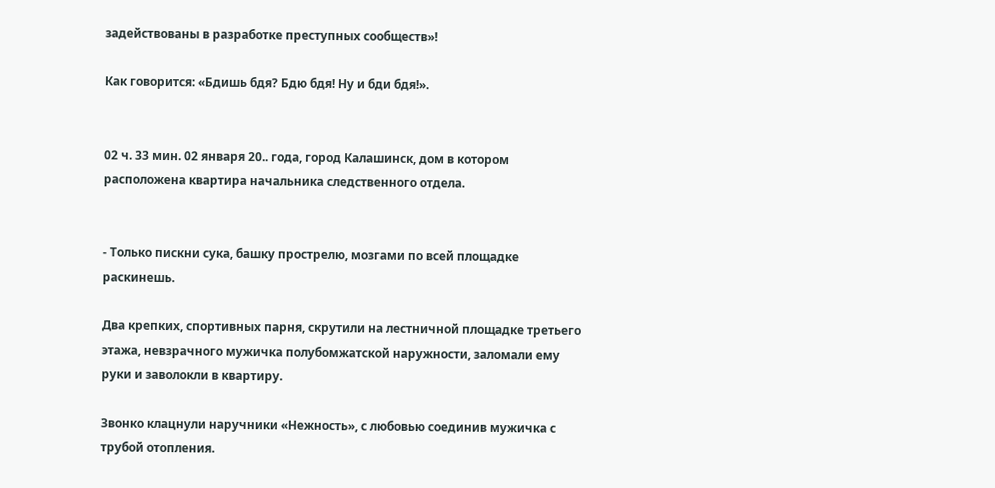задействованы в разработке преступных сообществ»!

Как говорится: «Бдишь бдя? Бдю бдя! Ну и бди бдя!».


02 ч. 33 мин. 02 января 20.. года, город Калашинск, дом в котором расположена квартира начальника следственного отдела.


- Только пискни сука, башку прострелю, мозгами по всей площадке раскинешь.

Два крепких, спортивных парня, скрутили на лестничной площадке третьего этажа, невзрачного мужичка полубомжатской наружности, заломали ему руки и заволокли в квартиру.

Звонко клацнули наручники «Нежность», с любовью соединив мужичка с трубой отопления.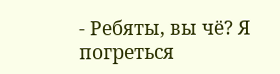- Ребяты, вы чё? Я погреться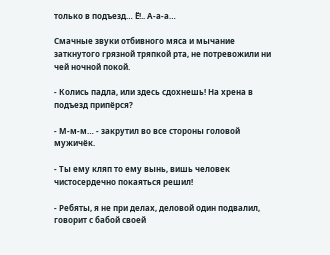только в подъезд… Ё!.. А-а-а…

Смачные звуки отбивного мяса и мычание заткнутого грязной тряпкой рта, не потревожили ни чей ночной покой.

- Колись падла, или здесь сдохнешь! На хрена в подъезд припёрся?

- М-м-м… - закрутил во все стороны головой мужичёк.

- Ты ему кляп то ему вынь, вишь человек чистосердечно покаяться решил!

- Ребяты, я не при делах, деловой один подвалил, говорит с бабой своей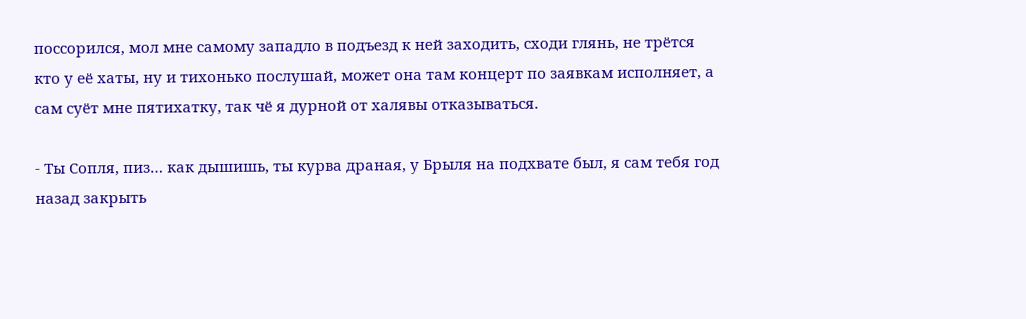поссорился, мол мне самому западло в подъезд к ней заходить, сходи глянь, не трётся кто у её хаты, ну и тихонько послушай, может она там концерт по заявкам исполняет, а сам суёт мне пятихатку, так чё я дурной от халявы отказываться.

- Ты Сопля, пиз… как дышишь, ты курва драная, у Брыля на подхвате был, я сам тебя год назад закрыть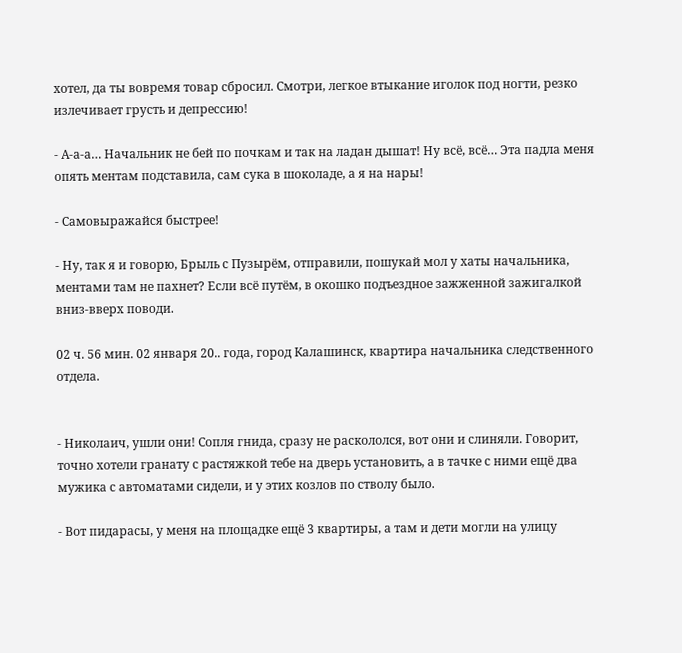хотел, да ты вовремя товар сбросил. Смотри, легкое втыкание иголок под ногти, резко излечивает грусть и депрессию!

- А-а-а… Начальник не бей по почкам и так на ладан дышат! Ну всё, всё… Эта падла меня опять ментам подставила, сам сука в шоколаде, а я на нары!

- Самовыражайся быстрее!

- Ну, так я и говорю, Брыль с Пузырём, отправили, пошукай мол у хаты начальника, ментами там не пахнет? Если всё путём, в окошко подъездное зажженной зажигалкой вниз-вверх поводи.

02 ч. 56 мин. 02 января 20.. года, город Калашинск, квартира начальника следственного отдела.


- Николаич, ушли они! Сопля гнида, сразу не раскололся, вот они и слиняли. Говорит, точно хотели гранату с растяжкой тебе на дверь установить, а в тачке с ними ещё два мужика с автоматами сидели, и у этих козлов по стволу было.

- Вот пидарасы, у меня на площадке ещё 3 квартиры, а там и дети могли на улицу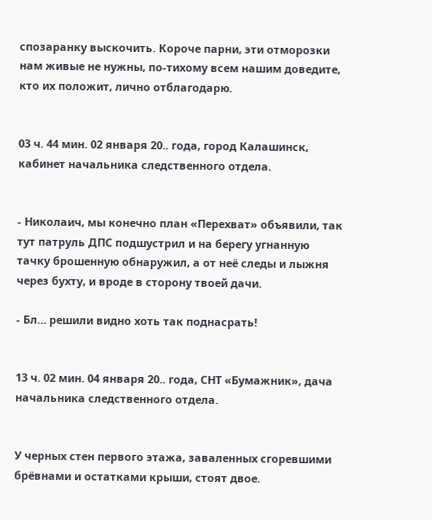спозаранку выскочить. Короче парни, эти отморозки нам живые не нужны, по-тихому всем нашим доведите, кто их положит, лично отблагодарю.


03 ч. 44 мин. 02 января 20.. года, город Калашинск, кабинет начальника следственного отдела.


- Николаич, мы конечно план «Перехват» объявили, так тут патруль ДПС подшустрил и на берегу угнанную тачку брошенную обнаружил, а от неё следы и лыжня через бухту, и вроде в сторону твоей дачи.

- Бл… решили видно хоть так поднасрать!


13 ч. 02 мин. 04 января 20.. года, СНТ «Бумажник», дача начальника следственного отдела.


У черных стен первого этажа, заваленных сгоревшими брёвнами и остатками крыши, стоят двое.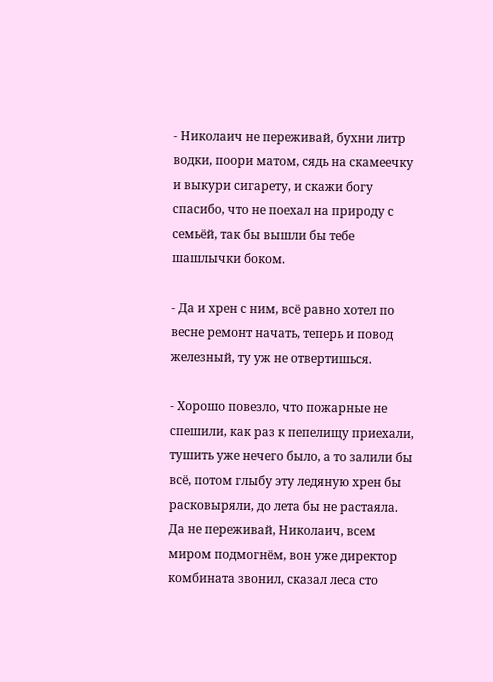- Николаич не переживай, бухни литр водки, поори матом, сядь на скамеечку и выкури сигарету, и скажи богу спасибо, что не поехал на природу с семьёй, так бы вышли бы тебе шашлычки боком.

- Да и хрен с ним, всё равно хотел по весне ремонт начать, теперь и повод железный, ту уж не отвертишься.

- Хорошо повезло, что пожарные не спешили, как раз к пепелищу приехали, тушить уже нечего было, а то залили бы всё, потом глыбу эту ледяную хрен бы расковыряли, до лета бы не растаяла. Да не переживай, Николаич, всем миром подмогнём, вон уже директор комбината звонил, сказал леса сто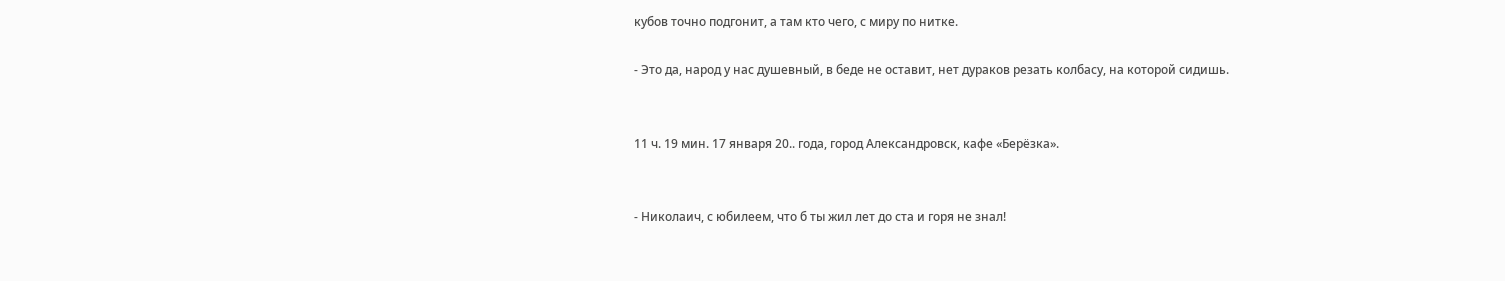кубов точно подгонит, а там кто чего, с миру по нитке.

- Это да, народ у нас душевный, в беде не оставит, нет дураков резать колбасу, на которой сидишь.


11 ч. 19 мин. 17 января 20.. года, город Александровск, кафе «Берёзка».


- Николаич, с юбилеем, что б ты жил лет до ста и горя не знал!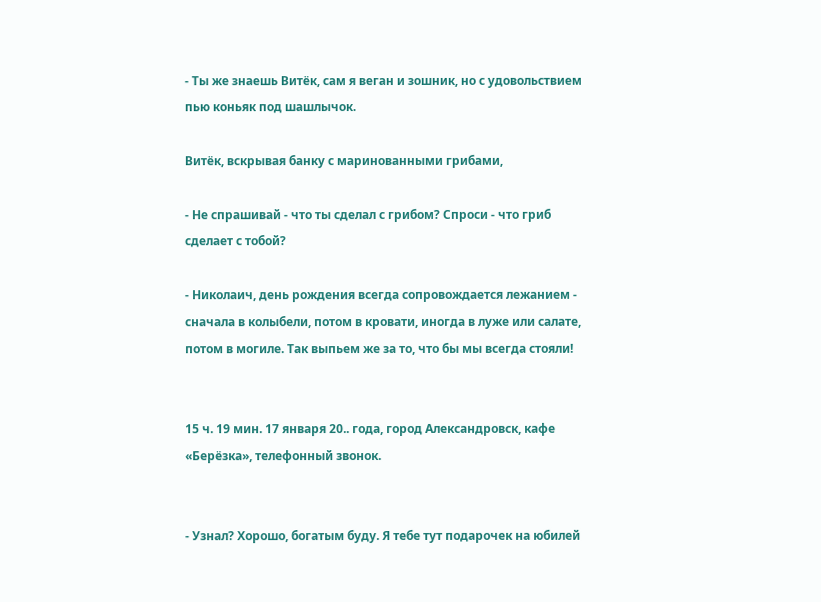- Ты же знаешь Витёк, сам я веган и зошник, но с удовольствием пью коньяк под шашлычок.

Витёк, вскрывая банку с маринованными грибами,

- Не спрашивай - что ты сделал с грибом? Спроси - что гриб сделает с тобой?

- Николаич, день рождения всегда сопровождается лежанием - сначала в колыбели, потом в кровати, иногда в луже или салате, потом в могиле. Так выпьем же за то, что бы мы всегда стояли!


15 ч. 19 мин. 17 января 20.. года, город Александровск, кафе «Берёзка», телефонный звонок.


- Узнал? Хорошо, богатым буду. Я тебе тут подарочек на юбилей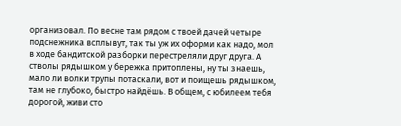организовал. По весне там рядом с твоей дачей четыре подснежника всплывут, так ты уж их оформи как надо, мол в ходе бандитской разборки перестреляли друг друга. А стволы рядышком у бережка притоплены, ну ты знаешь, мало ли волки трупы потаскали, вот и поищешь рядышком, там не глубоко, быстро найдёшь. В общем, с юбилеем тебя дорогой, живи сто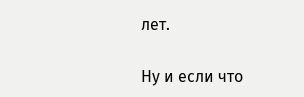лет.

Ну и если что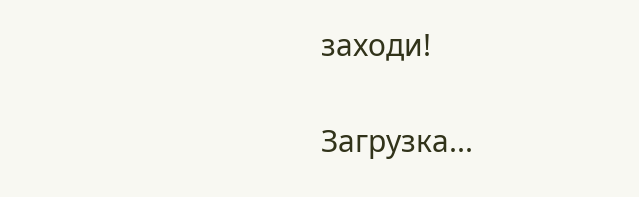заходи!

Загрузка...